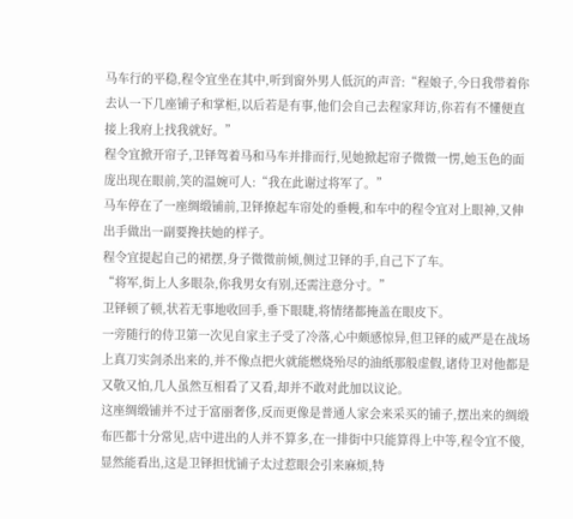马车行的平稳,程令宜坐在其中,听到窗外男人低沉的声音:“程娘子,今日我带着你去认一下几座铺子和掌柜,以后若是有事,他们会自己去程家拜访,你若有不懂便直接上我府上找我就好。”
程令宜掀开帘子,卫铎驾着马和马车并排而行,见她掀起帘子微微一愣,她玉色的面庞出现在眼前,笑的温婉可人:“我在此谢过将军了。”
马车停在了一座绸缎铺前,卫铎撩起车帘处的垂幔,和车中的程令宜对上眼神,又伸出手做出一副要搀扶她的样子。
程令宜提起自己的裙摆,身子微微前倾,侧过卫铎的手,自己下了车。
“将军,街上人多眼杂,你我男女有别,还需注意分寸。”
卫铎顿了顿,状若无事地收回手,垂下眼睫,将情绪都掩盖在眼皮下。
一旁随行的侍卫第一次见自家主子受了冷落,心中颇感惊异,但卫铎的威严是在战场上真刀实剑杀出来的,并不像点把火就能燃烧殆尽的油纸那般虚假,诸侍卫对他都是又敬又怕,几人虽然互相看了又看,却并不敢对此加以议论。
这座绸缎铺并不过于富丽奢侈,反而更像是普通人家会来采买的铺子,摆出来的绸缎布匹都十分常见,店中进出的人并不算多,在一排街中只能算得上中等,程令宜不傻,显然能看出,这是卫铎担忧铺子太过惹眼会引来麻烦,特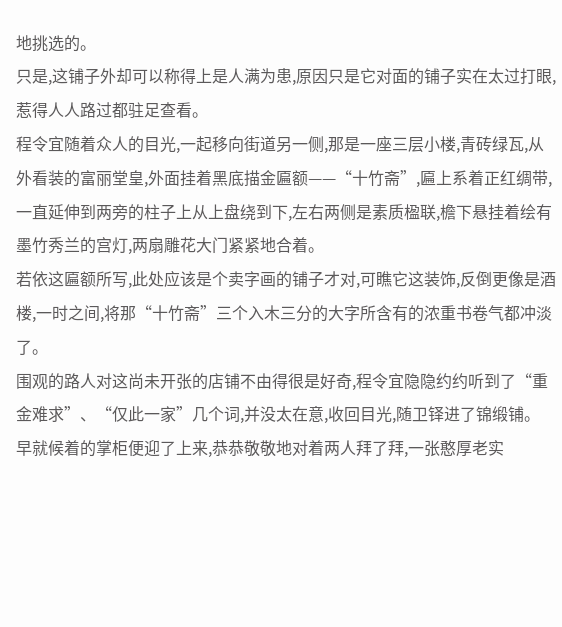地挑选的。
只是,这铺子外却可以称得上是人满为患,原因只是它对面的铺子实在太过打眼,惹得人人路过都驻足查看。
程令宜随着众人的目光,一起移向街道另一侧,那是一座三层小楼,青砖绿瓦,从外看装的富丽堂皇,外面挂着黑底描金匾额——“十竹斋”,匾上系着正红绸带,一直延伸到两旁的柱子上从上盘绕到下,左右两侧是素质楹联,檐下悬挂着绘有墨竹秀兰的宫灯,两扇雕花大门紧紧地合着。
若依这匾额所写,此处应该是个卖字画的铺子才对,可瞧它这装饰,反倒更像是酒楼,一时之间,将那“十竹斋”三个入木三分的大字所含有的浓重书卷气都冲淡了。
围观的路人对这尚未开张的店铺不由得很是好奇,程令宜隐隐约约听到了“重金难求”、“仅此一家”几个词,并没太在意,收回目光,随卫铎进了锦缎铺。
早就候着的掌柜便迎了上来,恭恭敬敬地对着两人拜了拜,一张憨厚老实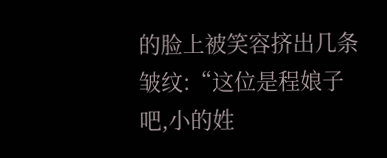的脸上被笑容挤出几条皱纹:“这位是程娘子吧,小的姓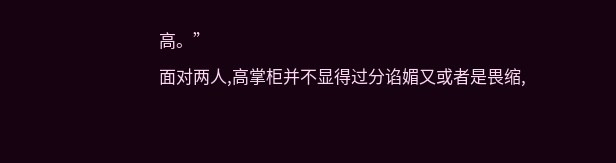高。”
面对两人,高掌柜并不显得过分谄媚又或者是畏缩,